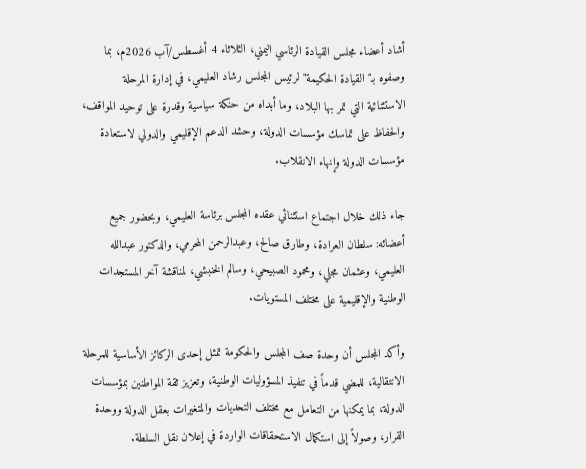أشاد أعضاء مجلس القيادة الرئاسي اليمني، الثلاثاء 4 أغسطس/آب 2026م، بما وصفوه بـ"القيادة الحكيمة" لرئيس المجلس رشاد العليمي، في إدارة المرحلة الاستثنائية التي تمر بها البلاد، وما أبداه من حنكة سياسية وقدرة على توحيد المواقف، والحفاظ على تماسك مؤسسات الدولة، وحشد الدعم الإقليمي والدولي لاستعادة مؤسسات الدولة وإنهاء الانقلاب.

جاء ذلك خلال اجتماع استثنائي عقده المجلس برئاسة العليمي، وبحضور جميع أعضائه: سلطان العرادة، وطارق صالح، وعبدالرحمن المحرمي، والدكتور عبدالله العليمي، وعثمان مجلي، ومحمود الصبيحي، وسالم الخنبشي، لمناقشة آخر المستجدات الوطنية والإقليمية على مختلف المستويات.

وأكد المجلس أن وحدة صف المجلس والحكومة تمثل إحدى الركائز الأساسية للمرحلة الانتقالية، للمضي قدماً في تنفيذ المسؤوليات الوطنية، وتعزيز ثقة المواطنين بمؤسسات الدولة، بما يمكنها من التعامل مع مختلف التحديات والمتغيرات بعقل الدولة ووحدة القرار، وصولاً إلى استكمال الاستحقاقات الواردة في إعلان نقل السلطة.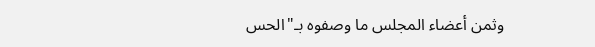وثمن أعضاء المجلس ما وصفوه بـ"الحس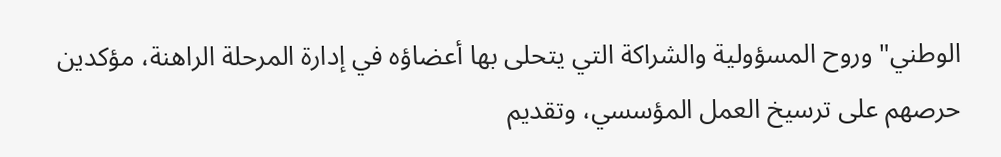الوطني" وروح المسؤولية والشراكة التي يتحلى بها أعضاؤه في إدارة المرحلة الراهنة، مؤكدين حرصهم على ترسيخ العمل المؤسسي، وتقديم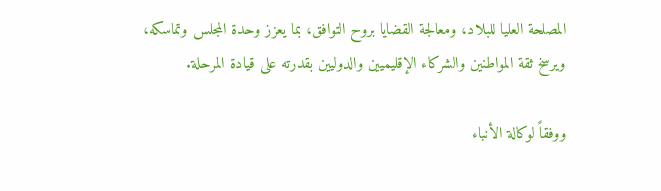المصلحة العليا للبلاد، ومعالجة القضايا بروح التوافق، بما يعزز وحدة المجلس وتماسكه، ويرسخ ثقة المواطنين والشركاء الإقليميين والدوليين بقدرته على قيادة المرحلة.

ووفقاً لوكالة الأنباء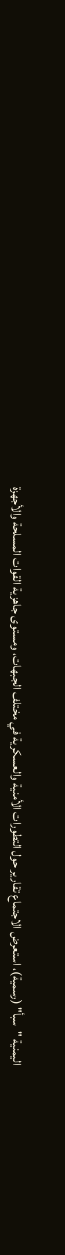اليمنية "سبأ" (رسمية)، استعرض الاجتماع تقارير حول التطورات الأمنية والعسكرية في مختلف الجبهات، ومستوى جاهزية القوات المسلحة والأجهزة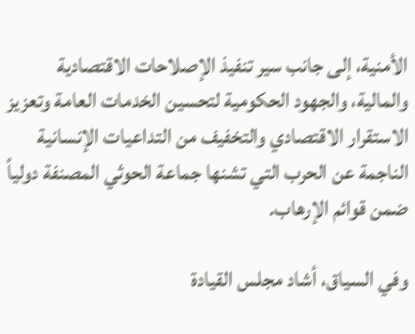الأمنية، إلى جانب سير تنفيذ الإصلاحات الاقتصادية والمالية، والجهود الحكومية لتحسين الخدمات العامة وتعزيز الاستقرار الاقتصادي والتخفيف من التداعيات الإنسانية الناجمة عن الحرب التي تشنها جماعة الحوثي المصنفة دولياً ضمن قوائم الإرهاب.

وفي السياق، أشاد مجلس القيادة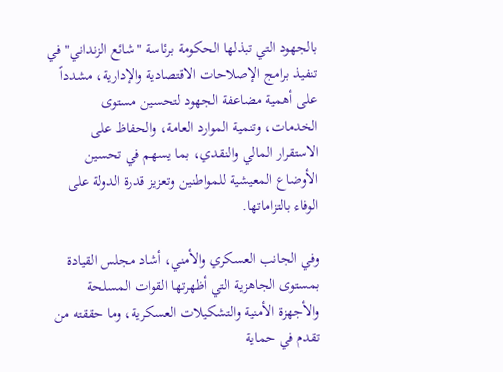بالجهود التي تبذلها الحكومة برئاسة "شائع الزنداني" في تنفيذ برامج الإصلاحات الاقتصادية والإدارية، مشدداً على أهمية مضاعفة الجهود لتحسين مستوى الخدمات، وتنمية الموارد العامة، والحفاظ على الاستقرار المالي والنقدي، بما يسهم في تحسين الأوضاع المعيشية للمواطنين وتعزيز قدرة الدولة على الوفاء بالتزاماتها.

وفي الجانب العسكري والأمني، أشاد مجلس القيادة بمستوى الجاهزية التي أظهرتها القوات المسلحة والأجهزة الأمنية والتشكيلات العسكرية، وما حققته من تقدم في حماية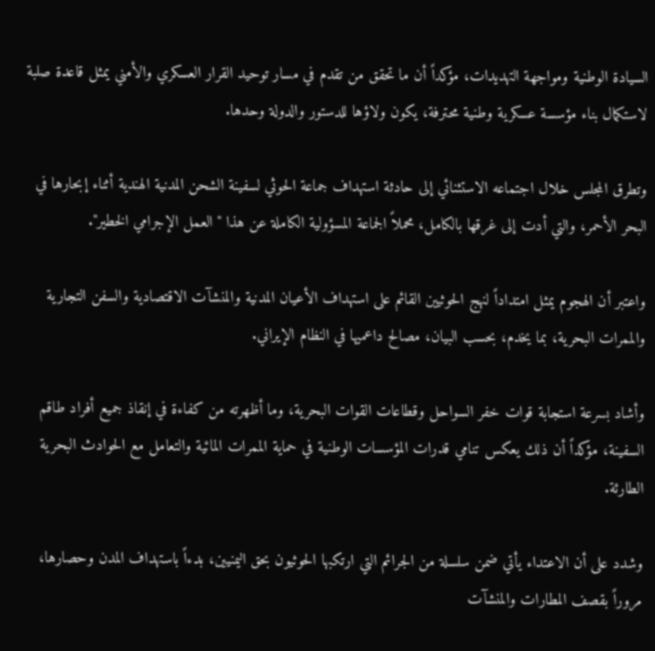السيادة الوطنية ومواجهة التهديدات، مؤكداً أن ما تحقق من تقدم في مسار توحيد القرار العسكري والأمني يمثل قاعدة صلبة لاستكمال بناء مؤسسة عسكرية وطنية محترفة، يكون ولاؤها للدستور والدولة وحدها.

وتطرق المجلس خلال اجتماعه الاستثنائي إلى حادثة استهداف جماعة الحوثي لسفينة الشحن المدنية الهندية أثناء إبحارها في البحر الأحمر، والتي أدت إلى غرقها بالكامل، محملاً الجماعة المسؤولية الكاملة عن هذا "العمل الإجرامي الخطير".

واعتبر أن الهجوم يمثل امتداداً لنهج الحوثيين القائم على استهداف الأعيان المدنية والمنشآت الاقتصادية والسفن التجارية والممرات البحرية، بما يخدم، بحسب البيان، مصالح داعميها في النظام الإيراني.

وأشاد بسرعة استجابة قوات خفر السواحل وقطاعات القوات البحرية، وما أظهرته من كفاءة في إنقاذ جميع أفراد طاقم السفينة، مؤكداً أن ذلك يعكس تنامي قدرات المؤسسات الوطنية في حماية الممرات المائية والتعامل مع الحوادث البحرية الطارئة.

وشدد على أن الاعتداء يأتي ضمن سلسلة من الجرائم التي ارتكبها الحوثيون بحق اليمنيين، بدءاً باستهداف المدن وحصارها، مروراً بقصف المطارات والمنشآت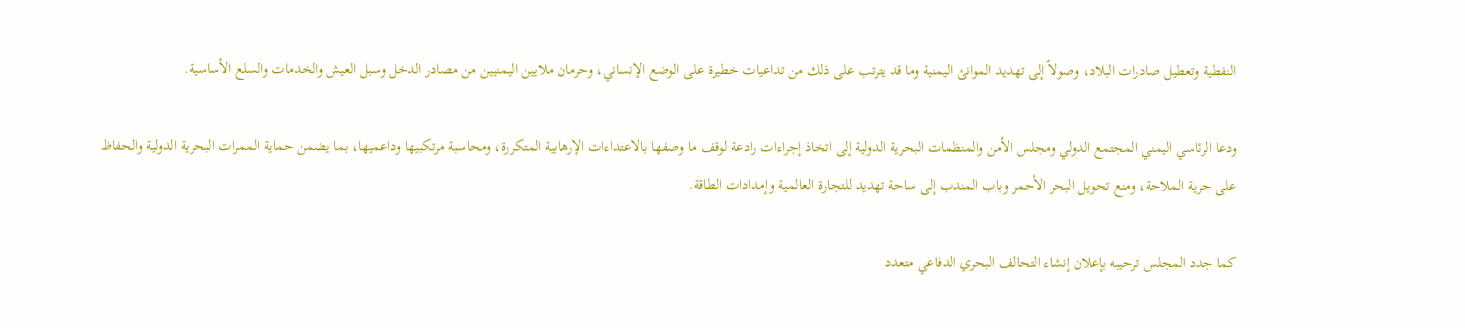النفطية وتعطيل صادرات البلاد، وصولاً إلى تهديد الموانئ اليمنية وما قد يترتب على ذلك من تداعيات خطيرة على الوضع الإنساني، وحرمان ملايين اليمنيين من مصادر الدخل وسبل العيش والخدمات والسلع الأساسية.

ودعا الرئاسي اليمني المجتمع الدولي ومجلس الأمن والمنظمات البحرية الدولية إلى اتخاذ إجراءات رادعة لوقف ما وصفها بالاعتداءات الإرهابية المتكررة، ومحاسبة مرتكبيها وداعميها، بما يضمن حماية الممرات البحرية الدولية والحفاظ على حرية الملاحة، ومنع تحويل البحر الأحمر وباب المندب إلى ساحة تهديد للتجارة العالمية وإمدادات الطاقة.

كما جدد المجلس ترحيبه بإعلان إنشاء التحالف البحري الدفاعي متعدد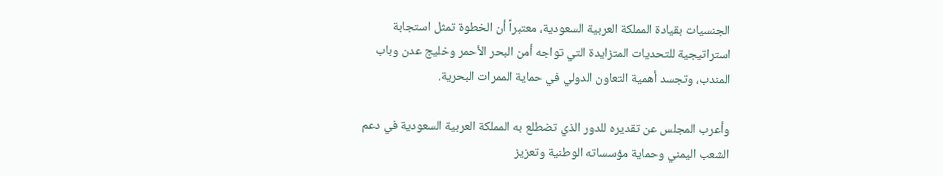الجنسيات بقيادة المملكة العربية السعودية، معتبراً أن الخطوة تمثل استجابة استراتيجية للتحديات المتزايدة التي تواجه أمن البحر الأحمر وخليج عدن وباب المندب، وتجسد أهمية التعاون الدولي في حماية الممرات البحرية.

وأعرب المجلس عن تقديره للدور الذي تضطلع به المملكة العربية السعودية في دعم الشعب اليمني وحماية مؤسساته الوطنية وتعزيز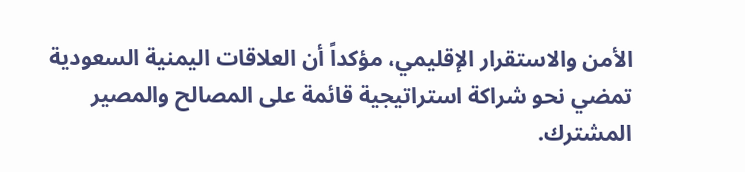الأمن والاستقرار الإقليمي، مؤكداً أن العلاقات اليمنية السعودية تمضي نحو شراكة استراتيجية قائمة على المصالح والمصير المشترك.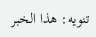تنويه: هذا الخبر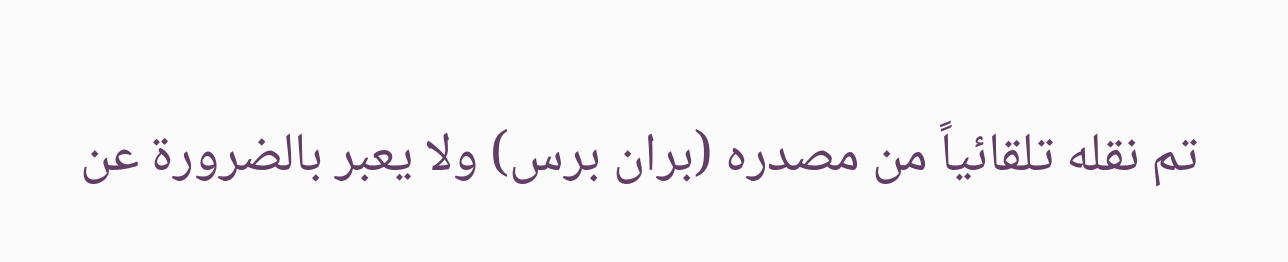تم نقله تلقائياً من مصدره (بران برس) ولا يعبر بالضرورة عن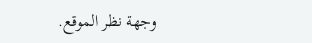وجهة نظر الموقع.